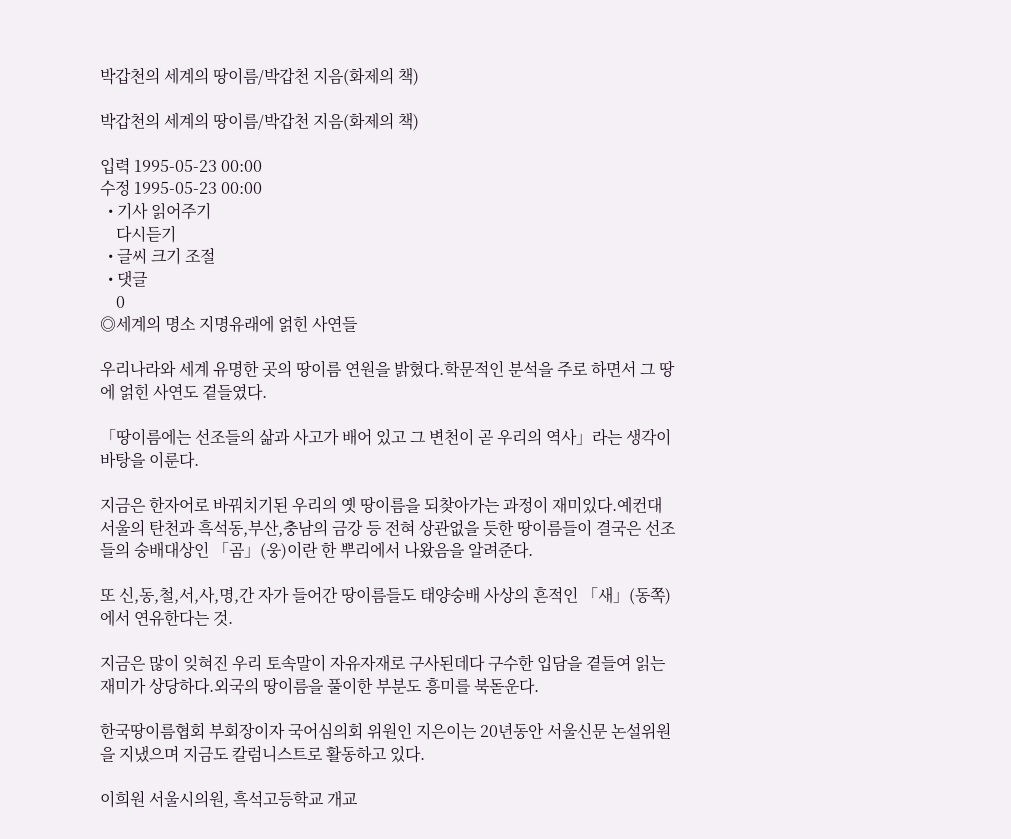박갑천의 세계의 땅이름/박갑천 지음(화제의 책)

박갑천의 세계의 땅이름/박갑천 지음(화제의 책)

입력 1995-05-23 00:00
수정 1995-05-23 00:00
  • 기사 읽어주기
    다시듣기
  • 글씨 크기 조절
  • 댓글
    0
◎세계의 명소 지명유래에 얽힌 사연들

우리나라와 세계 유명한 곳의 땅이름 연원을 밝혔다.학문적인 분석을 주로 하면서 그 땅에 얽힌 사연도 곁들였다.

「땅이름에는 선조들의 삶과 사고가 배어 있고 그 변천이 곧 우리의 역사」라는 생각이 바탕을 이룬다.

지금은 한자어로 바꿔치기된 우리의 옛 땅이름을 되찾아가는 과정이 재미있다.예컨대 서울의 탄천과 흑석동,부산,충남의 금강 등 전혀 상관없을 듯한 땅이름들이 결국은 선조들의 숭배대상인 「곰」(웅)이란 한 뿌리에서 나왔음을 알려준다.

또 신,동,철,서,사,명,간 자가 들어간 땅이름들도 태양숭배 사상의 흔적인 「새」(동쪽)에서 연유한다는 것.

지금은 많이 잊혀진 우리 토속말이 자유자재로 구사된데다 구수한 입담을 곁들여 읽는 재미가 상당하다.외국의 땅이름을 풀이한 부분도 흥미를 북돋운다.

한국땅이름협회 부회장이자 국어심의회 위원인 지은이는 20년동안 서울신문 논설위원을 지냈으며 지금도 칼럼니스트로 활동하고 있다.

이희원 서울시의원, 흑석고등학교 개교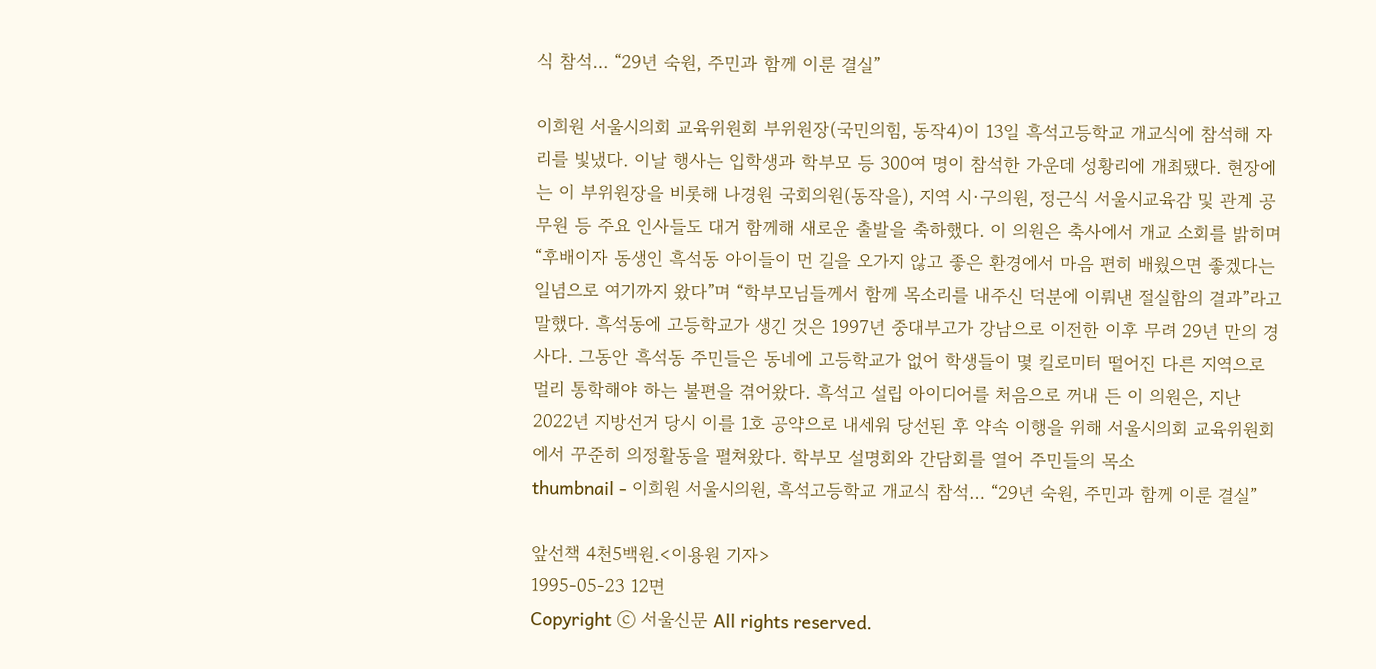식 참석… “29년 숙원, 주민과 함께 이룬 결실”

이희원 서울시의회 교육위원회 부위원장(국민의힘, 동작4)이 13일 흑석고등학교 개교식에 참석해 자리를 빛냈다. 이날 행사는 입학생과 학부모 등 300여 명이 참석한 가운데 성황리에 개최됐다. 현장에는 이 부위원장을 비롯해 나경원 국회의원(동작을), 지역 시·구의원, 정근식 서울시교육감 및 관계 공무원 등 주요 인사들도 대거 함께해 새로운 출발을 축하했다. 이 의원은 축사에서 개교 소회를 밝히며 “후배이자 동생인 흑석동 아이들이 먼 길을 오가지 않고 좋은 환경에서 마음 편히 배웠으면 좋겠다는 일념으로 여기까지 왔다”며 “학부모님들께서 함께 목소리를 내주신 덕분에 이뤄낸 절실함의 결과”라고 말했다. 흑석동에 고등학교가 생긴 것은 1997년 중대부고가 강남으로 이전한 이후 무려 29년 만의 경사다. 그동안 흑석동 주민들은 동네에 고등학교가 없어 학생들이 몇 킬로미터 떨어진 다른 지역으로 멀리 통학해야 하는 불편을 겪어왔다. 흑석고 설립 아이디어를 처음으로 꺼내 든 이 의원은, 지난 2022년 지방선거 당시 이를 1호 공약으로 내세워 당선된 후 약속 이행을 위해 서울시의회 교육위원회에서 꾸준히 의정활동을 펼쳐왔다. 학부모 설명회와 간담회를 열어 주민들의 목소
thumbnail - 이희원 서울시의원, 흑석고등학교 개교식 참석… “29년 숙원, 주민과 함께 이룬 결실”

앞선책 4천5백원.<이용원 기자>
1995-05-23 12면
Copyright ⓒ 서울신문 All rights reserved.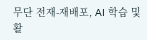무단 전재-재배포, AI 학습 및 활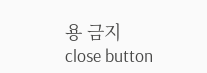용 금지
close button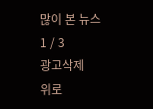많이 본 뉴스
1 / 3
광고삭제
위로